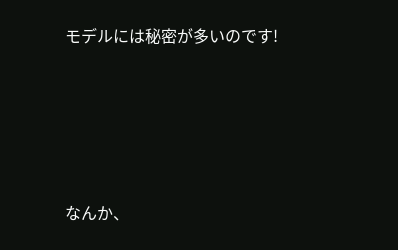モデルには秘密が多いのです!





なんか、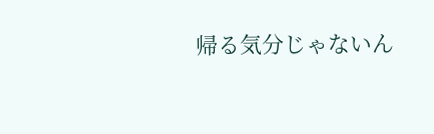帰る気分じゃないん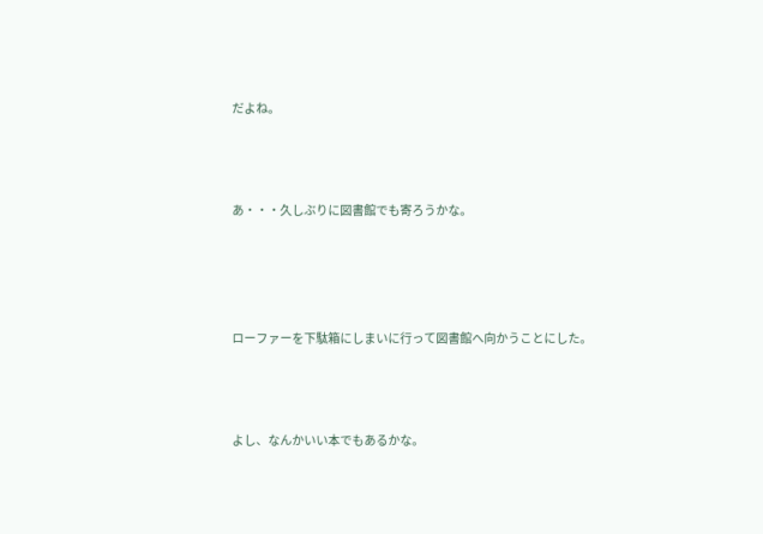だよね。



あ・・・久しぶりに図書館でも寄ろうかな。




ローファーを下駄箱にしまいに行って図書館へ向かうことにした。



よし、なんかいい本でもあるかな。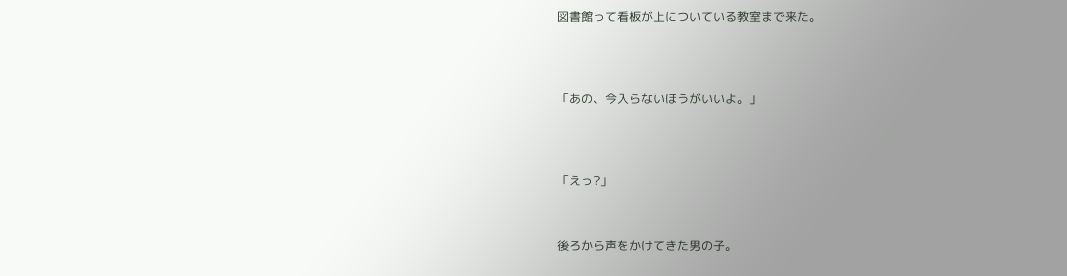図書館って看板が上についている教室まで来た。




「あの、今入らないほうがいいよ。」




「えっ?」



後ろから声をかけてきた男の子。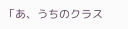「あ、うちのクラス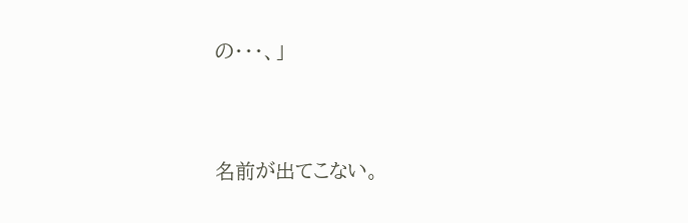の・・・、」




名前が出てこない。